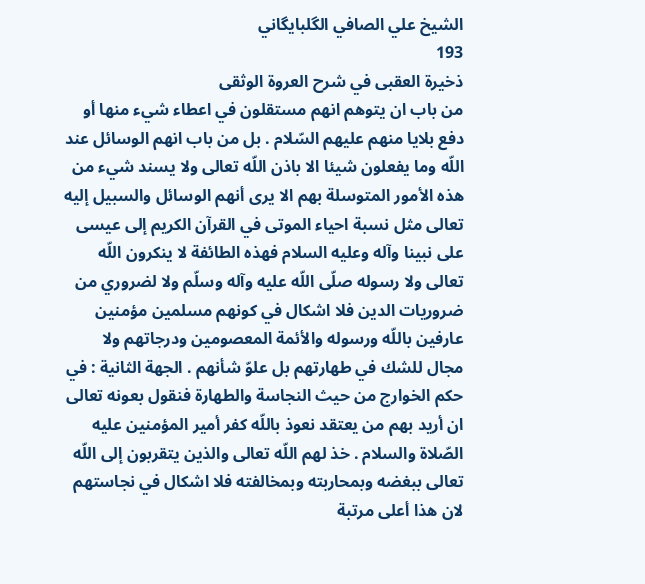الشيخ علي الصافي الگلبايگاني
193
ذخيرة العقبى في شرح العروة الوثقى
من باب ان يتوهم انهم مستقلون في اعطاء شيء منها أو دفع بلايا منهم عليهم السّلام . بل من باب انهم الوسائل عند اللّه وما يفعلون شيئا الا باذن اللّه تعالى ولا يسند شيء من هذه الأمور المتوسلة بهم الا يرى أنهم الوسائل والسبيل إليه تعالى مثل نسبة احياء الموتى في القرآن الكريم إلى عيسى على نبينا وآله وعليه السلام فهذه الطائفة لا ينكرون اللّه تعالى ولا رسوله صلّى اللّه عليه وآله وسلّم ولا لضروري من ضروريات الدين فلا اشكال في كونهم مسلمين مؤمنين عارفين باللّه ورسوله والأئمة المعصومين ودرجاتهم ولا مجال للشك في طهارتهم بل علوّ شأنهم . الجهة الثانية : في حكم الخوارج من حيث النجاسة والطهارة فنقول بعونه تعالى ان أريد بهم من يعتقد نعوذ باللّه كفر أمير المؤمنين عليه الصّلاة والسلام . خذ لهم اللّه تعالى والذين يتقربون إلى اللّه تعالى ببغضه وبمحاربته وبمخالفته فلا اشكال في نجاستهم لان هذا أعلى مرتبة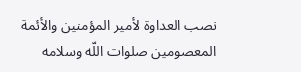نصب العداوة لأمير المؤمنين والأئمة المعصومين صلوات اللّه وسلامه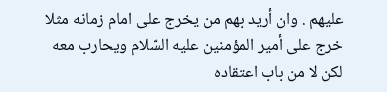عليهم . وان أريد بهم من يخرج على امام زمانه مثلا خرج على أمير المؤمنين عليه السّلام ويحارب معه لكن لا من باب اعتقاده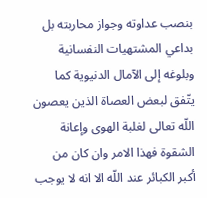بنصب عداوته وجواز محاربته بل بداعي المشتهيات النفسانية وبلوغه إلى الآمال الدنيوية كما يتّفق لبعض العصاة الذين يعصون اللّه تعالى لغلبة الهوى وإعانة الشقوة فهذا الامر وان كان من أكبر الكبائر عند اللّه الا انه لا يوجب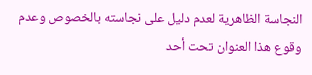النجاسة الظاهرية لعدم دليل على نجاسته بالخصوص وعدم وقوع هذا العنوان تحت أحد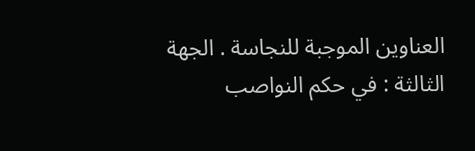العناوين الموجبة للنجاسة . الجهة الثالثة : في حكم النواصب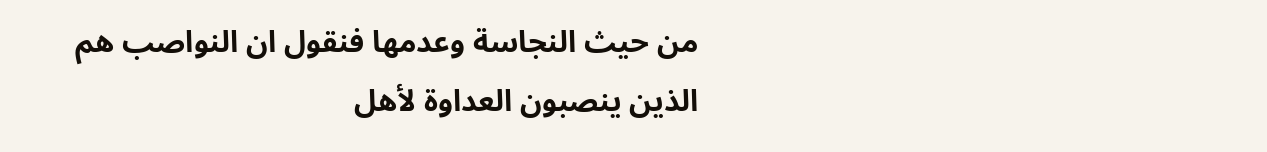من حيث النجاسة وعدمها فنقول ان النواصب هم الذين ينصبون العداوة لأهل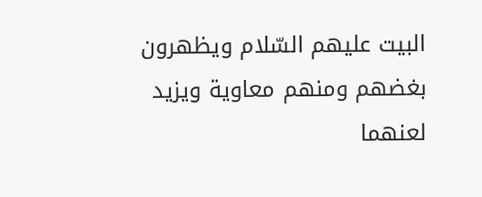البيت عليهم السّلام ويظهرون بغضهم ومنهم معاوية ويزيد لعنهما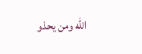اللّه ومن يحذو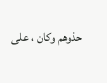حذوهم وكان ، على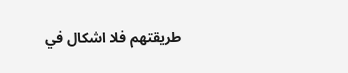طريقتهم فلا اشكال في